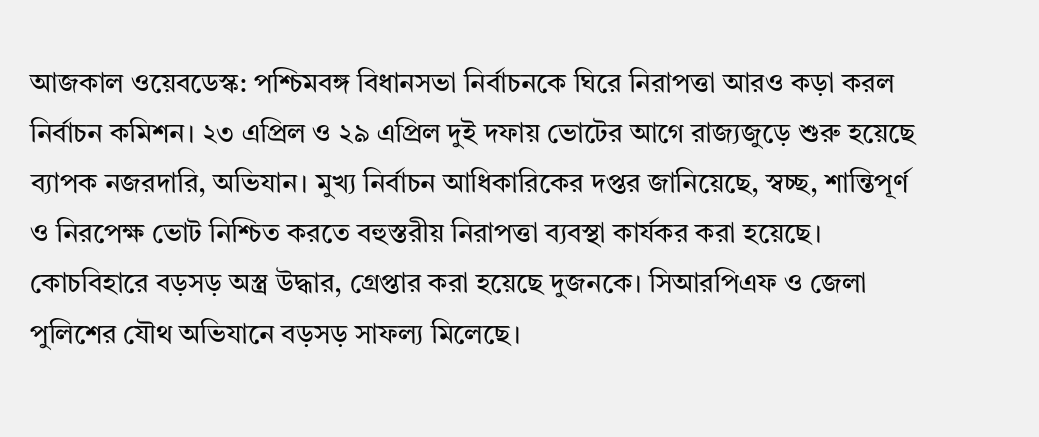আজকাল ওয়েবডেস্ক: পশ্চিমবঙ্গ বিধানসভা নির্বাচনকে ঘিরে নিরাপত্তা আরও কড়া করল নির্বাচন কমিশন। ২৩ এপ্রিল ও ২৯ এপ্রিল দুই দফায় ভোটের আগে রাজ্যজুড়ে শুরু হয়েছে ব্যাপক নজরদারি, অভিযান। মুখ্য নির্বাচন আধিকারিকের দপ্তর জানিয়েছে, স্বচ্ছ, শান্তিপূর্ণ ও নিরপেক্ষ ভোট নিশ্চিত করতে বহুস্তরীয় নিরাপত্তা ব্যবস্থা কার্যকর করা হয়েছে।
কোচবিহারে বড়সড় অস্ত্র উদ্ধার, গ্রেপ্তার করা হয়েছে দুজনকে। সিআরপিএফ ও জেলা পুলিশের যৌথ অভিযানে বড়সড় সাফল্য মিলেছে।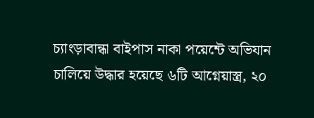চ্যাংড়াবান্ধা বাইপাস নাকা পয়েন্টে অভিযান চালিয়ে উদ্ধার হয়েছে ৬টি আগ্নেয়াস্ত্র, ২০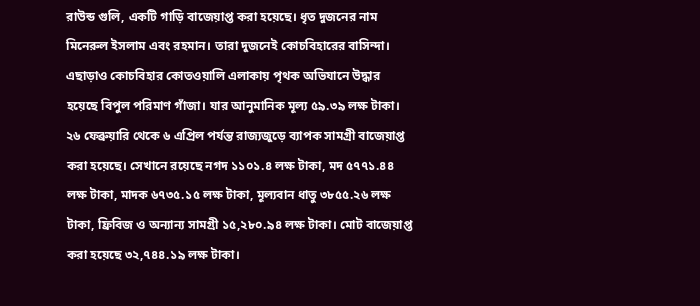রাউন্ড গুলি, একটি গাড়ি বাজেয়াপ্ত করা হয়েছে। ধৃত দুজনের নাম মিনেরুল ইসলাম এবং রহমান। তারা দুজনেই কোচবিহারের বাসিন্দা। এছাড়াও কোচবিহার কোতওয়ালি এলাকায় পৃথক অভিযানে উদ্ধার হয়েছে বিপুল পরিমাণ গাঁজা। যার আনুমানিক মূল্য ৫৯.৩৯ লক্ষ টাকা।
২৬ ফেব্রুয়ারি থেকে ৬ এপ্রিল পর্যন্ত রাজ্যজুড়ে ব্যাপক সামগ্রী বাজেয়াপ্ত করা হয়েছে। সেখানে রয়েছে নগদ ১১০১.৪ লক্ষ টাকা, মদ ৫৭৭১.৪৪ লক্ষ টাকা, মাদক ৬৭৩৫.১৫ লক্ষ টাকা, মূল্যবান ধাতু ৩৮৫৫.২৬ লক্ষ টাকা, ফ্রিবিজ ও অন্যান্য সামগ্রী ১৫,২৮০.৯৪ লক্ষ টাকা। মোট বাজেয়াপ্ত করা হয়েছে ৩২,৭৪৪.১৯ লক্ষ টাকা।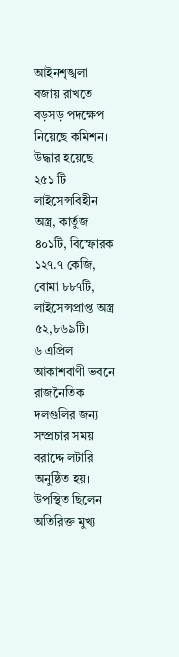আইনশৃঙ্খলা বজায় রাখতে বড়সড় পদক্ষেপ নিয়েছে কমিশন। উদ্ধার হয়েছে ২৫১ টি লাইসেন্সবিহীন অস্ত্র, কার্তুজ ৪০১টি, বিস্ফোরক ১২৭.৭ কেজি, বোমা ৮৮৭টি, লাইসেন্সপ্রাপ্ত অস্ত্র ৫২,৮৬৯টি।
৬ এপ্রিল আকাশবাণী ভবনে রাজনৈতিক দলগুলির জন্য সম্প্রচার সময় বরাদ্দে লটারি অনুষ্ঠিত হয়। উপস্থিত ছিলেন অতিরিক্ত মুখ্য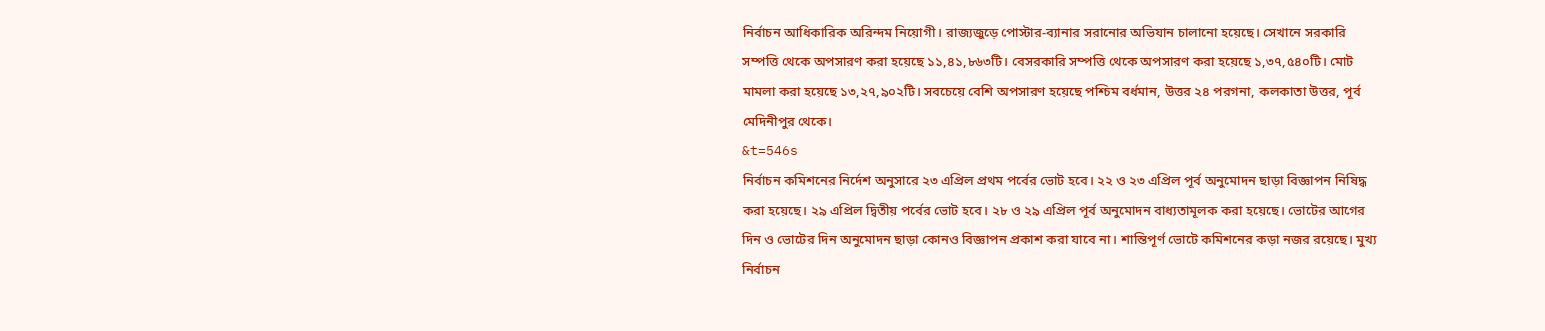নির্বাচন আধিকারিক অরিন্দম নিয়োগী। রাজ্যজুড়ে পোস্টার-ব্যানার সরানোর অভিযান চালানো হয়েছে। সেখানে সরকারি সম্পত্তি থেকে অপসারণ করা হয়েছে ১১,৪১,৮৬৩টি। বেসরকারি সম্পত্তি থেকে অপসারণ করা হয়েছে ১,৩৭,৫৪০টি। মোট মামলা করা হয়েছে ১৩,২৭,৯০২টি। সবচেয়ে বেশি অপসারণ হয়েছে পশ্চিম বর্ধমান, উত্তর ২৪ পরগনা, কলকাতা উত্তর, পূর্ব মেদিনীপুর থেকে।
&t=546s
নির্বাচন কমিশনের নির্দেশ অনুসারে ২৩ এপ্রিল প্রথম পর্বের ভোট হবে। ২২ ও ২৩ এপ্রিল পূর্ব অনুমোদন ছাড়া বিজ্ঞাপন নিষিদ্ধ করা হয়েছে। ২৯ এপ্রিল দ্বিতীয় পর্বের ভোট হবে। ২৮ ও ২৯ এপ্রিল পূর্ব অনুমোদন বাধ্যতামূলক করা হয়েছে। ভোটের আগের দিন ও ভোটের দিন অনুমোদন ছাড়া কোনও বিজ্ঞাপন প্রকাশ করা যাবে না। শান্তিপূর্ণ ভোটে কমিশনের কড়া নজর রয়েছে। মুখ্য নির্বাচন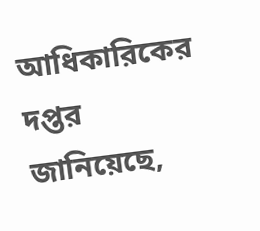আধিকারিকের দপ্তর জানিয়েছে,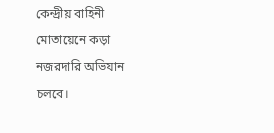কেন্দ্রীয় বাহিনী মোতায়েনে কড়া নজরদারি অভিযান চলবে।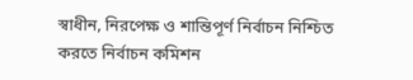স্বাধীন, নিরপেক্ষ ও শান্তিপূর্ণ নির্বাচন নিশ্চিত করতে নির্বাচন কমিশন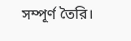সম্পূর্ণ তৈরি।